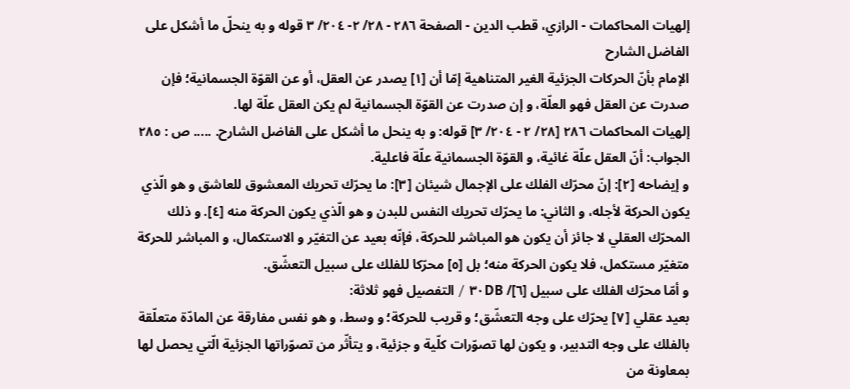إلهيات المحاكمات - الرازي، قطب الدين - الصفحة ٢٨٦ - ٢٨/ ٢- ٢٠٤/ ٣ قوله و به ينحلّ ما أشكل على الفاضل الشارح
الإمام بأنّ الحركات الجزئية الغير المتناهية إمّا أن [١] يصدر عن العقل، أو عن القوّة الجسمانية؛ فإن صدرت عن العقل فهو العلّة، و إن صدرت عن القوّة الجسمانية لم يكن العقل علّة لها.
إلهيات المحاكمات ٢٨٦ [٢٨/ ٢ - ٢٠٤/ ٣] قوله: و به ينحل ما أشكل على الفاضل الشارح. ..... ص : ٢٨٥
الجواب: أنّ العقل علّة غائية، و القوّة الجسمانية علّة فاعلية.
و إيضاحه [٢]: إنّ محرّك الفلك على الإجمال شيئان [٣]: ما يحرّك تحريك المعشوق للعاشق و هو الّذي يكون الحركة لأجله، و الثاني: ما يحرّك تحريك النفس للبدن و هو الّذي يكون الحركة منه [٤]. و ذلك المحرّك العقلي لا جائز أن يكون هو المباشر للحركة، فإنّه بعيد عن التغيّر و الاستكمال، و المباشر للحركة متغيّر مستكمل، فلا يكون الحركة منه؛ بل [٥] محرّكا للفلك على سبيل التعشّق.
و أمّا محرّك الفلك على سبيل [٦]/ ٣٠DB / التفصيل فهو ثلاثة:
بعيد عقلي [٧] يحرّك على وجه التعشّق؛ و قريب للحركة؛ و وسط، و هو نفس مفارقة عن المادّة متعلّقة بالفلك على وجه التدبير، و يكون لها تصوّرات كلّية و جزئية، و يتأثّر من تصوّراتها الجزئية الّتي يحصل لها بمعاونة من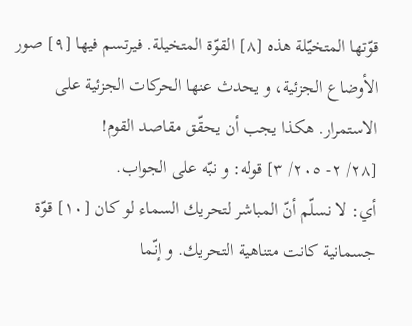قوّتها المتخيّلة هذه [٨] القوّة المتخيلة. فيرتسم فيها [٩] صور الأوضاع الجزئية، و يحدث عنها الحركات الجزئية على الاستمرار. هكذا يجب أن يحقّق مقاصد القوم!
[٢٨/ ٢- ٢٠٥/ ٣] قوله: و نبّه على الجواب.
أي: لا نسلّم أنّ المباشر لتحريك السماء لو كان [١٠] قوّة جسمانية كانت متناهية التحريك. و إنّما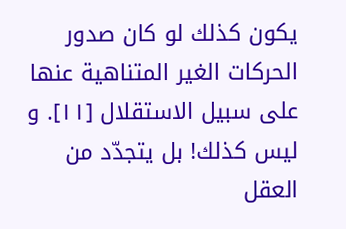يكون كذلك لو كان صدور الحركات الغير المتناهية عنها على سبيل الاستقلال [١١]. و ليس كذلك! بل يتجدّد من العقل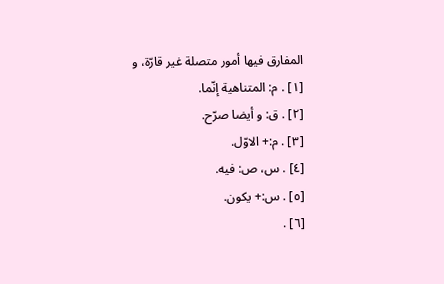المفارق فيها أمور متصلة غير قارّة، و
[١] . م: المتناهية إنّما.
[٢] . ق: و أيضا صرّح.
[٣] . م:+ الاوّل.
[٤] . س، ص: فيه.
[٥] . س:+ يكون.
[٦] .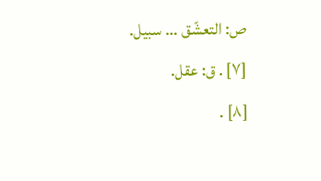ص: التعشّق ... سبيل.
[٧] . ق: عقل.
[٨] .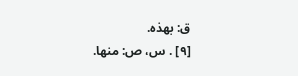ق: بهذه.
[٩] . س، ص: منها.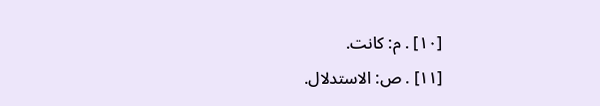[١٠] . م: كانت.
[١١] . ص: الاستدلال.